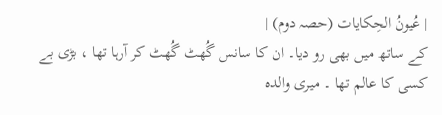| عُیونُ الحِکایات (حصہ دوم) |
کے ساتھ میں بھی رو دیا۔ ان کا سانس گُھٹ گُھٹ کر آرہا تھا ، بڑی بے کسی کا عالم تھا ۔ میری والدہ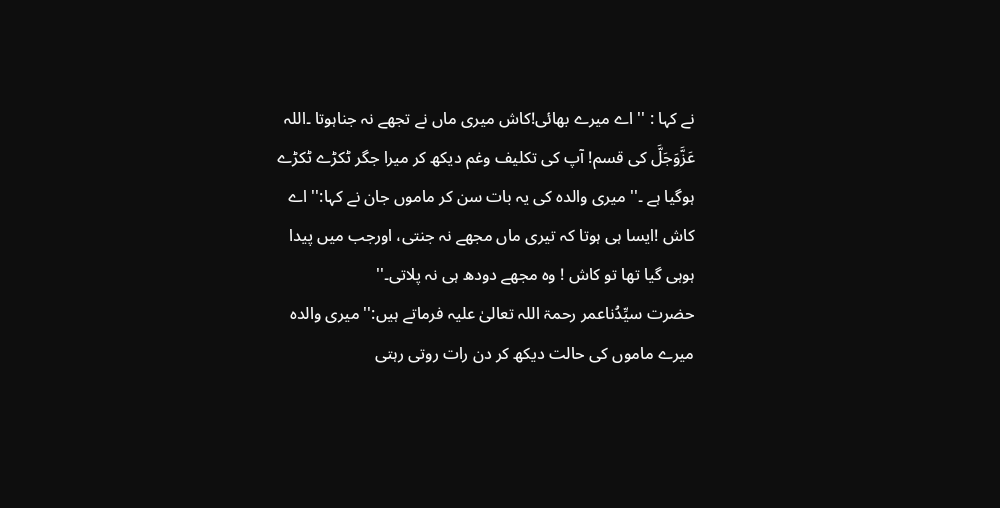نے کہا : '' اے میرے بھائی!کاش میری ماں نے تجھے نہ جناہوتا ۔اللہ عَزَّوَجَلَّ کی قسم! آپ کی تکلیف وغم دیکھ کر میرا جگر ٹکڑے ٹکڑے ہوگیا ہے ۔'' میری والدہ کی یہ بات سن کر ماموں جان نے کہا:'' اے کاش !ایسا ہی ہوتا کہ تیری ماں مجھے نہ جنتی، اورجب میں پیدا ہوہی گیا تھا تو کاش ! وہ مجھے دودھ ہی نہ پلاتی۔''
حضرت سیِّدُناعمر رحمۃ اللہ تعالیٰ علیہ فرماتے ہیں:'' میری والدہ میرے ماموں کی حالت دیکھ کر دن رات روتی رہتی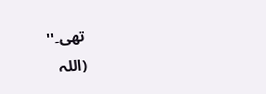تھی۔''
(اللہ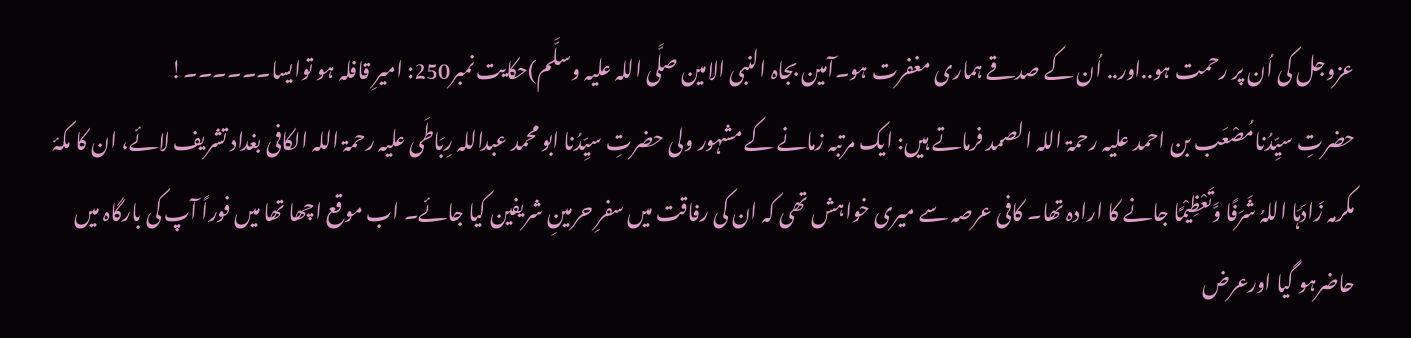عزوجل کی اُن پر رحمت ہو..اور.. اُن کے صدقے ہماری مغفرت ہو۔آمین بجاہ النبی الامین صلَّی اللہ علیہ وسلَّم)حکایت نمبر250: امیرِ قافلہ ہو توایسا۔۔۔۔۔۔!
حضرتِ سیِّدُنامُصْعَب بن احمد علیہ رحمۃ اللہ الصمد فرماتے ہیں: ایک مرتبہ زمانے کے مشہور ولی حضرتِ سیِّدُنا ابو محمد عبداللہ رِبَاطَی علیہ رحمۃ اللہ الکافی بغداد تشریف لائے، ان کا مکۂ مکرمہ زَادَہَا اللہُ شَرَفًا وَّتَعْظِیْمًا جانے کا ارادہ تھا۔ کافی عرصہ سے میری خواہش تھی کہ ان کی رفاقت میں سفرِ حرمینِ شریفین کیا جائے۔ اب موقع اچھا تھا میں فوراً آپ کی بارگاہ میں حاضرہو گیا اورعرض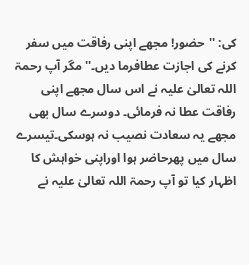کی: ''حضور! مجھے اپنی رفاقت میں سفر کرنے کی اجازت عطافرما دیں۔'' مگر آپ رحمۃ اللہ تعالیٰ علیہ نے اس سال مجھے اپنی رفاقت عطا نہ فرمائی۔ دوسرے سال بھی مجھے یہ سعادت نصیب نہ ہوسکی۔تیسرے سال میں پھرحاضر ہوا اوراپنی خواہش کا اظہار کیا تو آپ رحمۃ اللہ تعالیٰ علیہ نے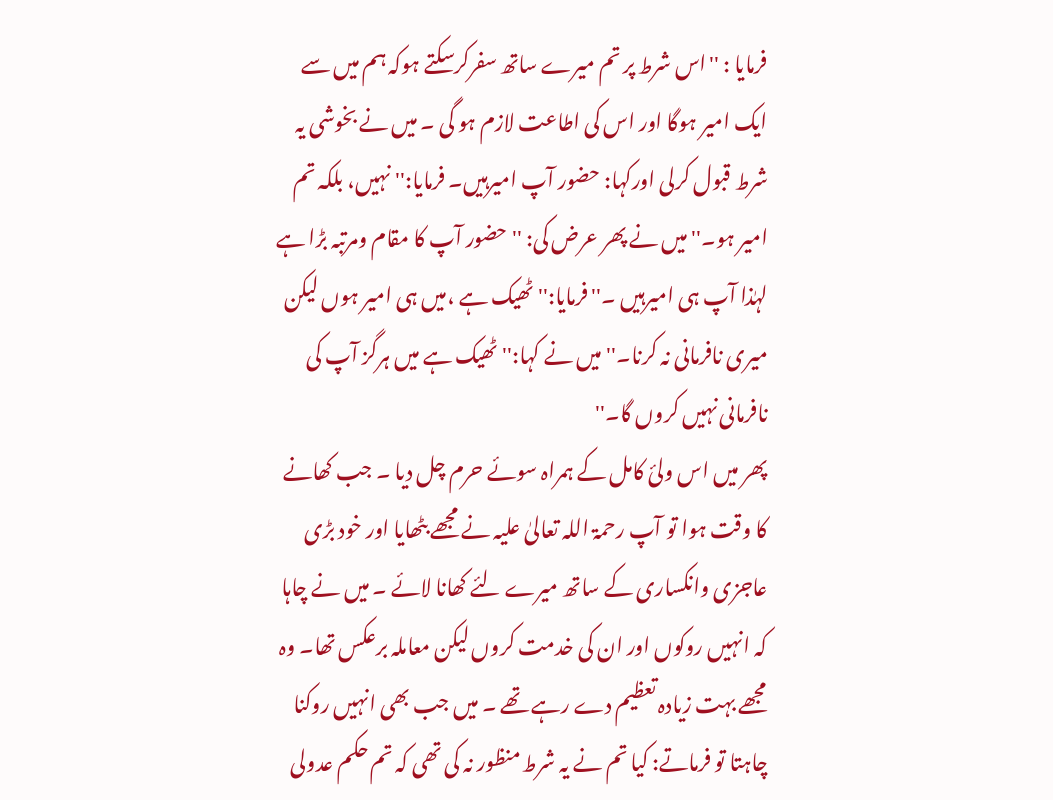فرمایا : ''اس شرط پر تم میرے ساتھ سفرکرسکتے ہوکہ ہم میں سے ایک امیر ہوگا اور اس کی اطاعت لازم ہو گی ۔ میں نے بخوشی یہ شرط قبول کرلی اورکہا: حضور آپ امیرہیں۔ فرمایا:'' نہیں، بلکہ تم امیر ہو۔''میں نے پھر عرض کی: ''حضور آپ کا مقام ومرتبہ بڑا ہے لہٰذا آپ ہی امیرہیں ۔''فرمایا:'' ٹھیک ہے ،میں ہی امیر ہوں لیکن میری نافرمانی نہ کرنا۔'' میں نے کہا:'' ٹھیک ہے میں ہرگز آپ کی نافرمانی نہیں کروں گا۔''
پھر میں اس ولئ کامل کے ہمراہ سوئے حرم چل دیا ۔ جب کھانے کا وقت ہوا تو آپ رحمۃ اللہ تعالیٰ علیہ نے مجھے بٹھایا اور خود بڑی عاجزی وانکساری کے ساتھ میرے لئے کھانا لائے ۔ میں نے چاہا کہ انہیں روکوں اور ان کی خدمت کروں لیکن معاملہ برعکس تھا۔ وہ مجھے بہت زیادہ تعظیم دے رہے تھے ۔ میں جب بھی انہیں روکنا چاہتا تو فرماتے: کیا تم نے یہ شرط منظور نہ کی تھی کہ تم حکم عدولی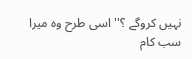نہیں کروگے ؟''اسی طرح وہ میرا سب کام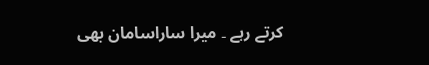کرتے رہے ۔ میرا ساراسامان بھی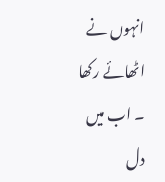انہوں نے اٹھائے رکھا ۔ اب میں دل